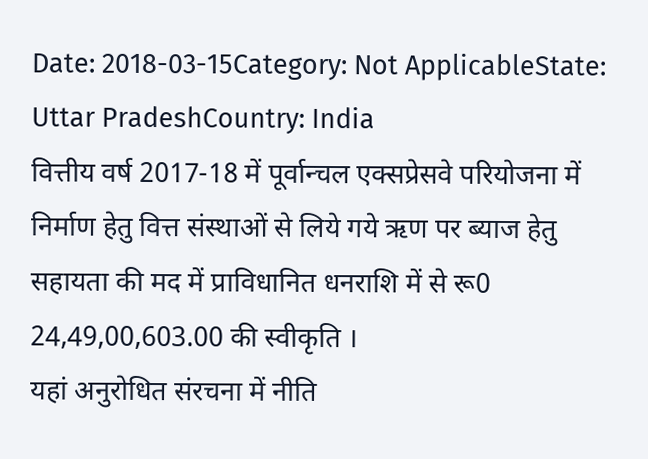Date: 2018-03-15Category: Not ApplicableState: Uttar PradeshCountry: India
वित्तीय वर्ष 2017-18 में पूर्वान्चल एक्सप्रेसवे परियोजना में निर्माण हेतु वित्त संस्थाओं से लिये गये ऋण पर ब्याज हेतु सहायता की मद में प्राविधानित धनराशि में से रू0 24,49,00,603.00 की स्वीकृति ।
यहां अनुरोधित संरचना में नीति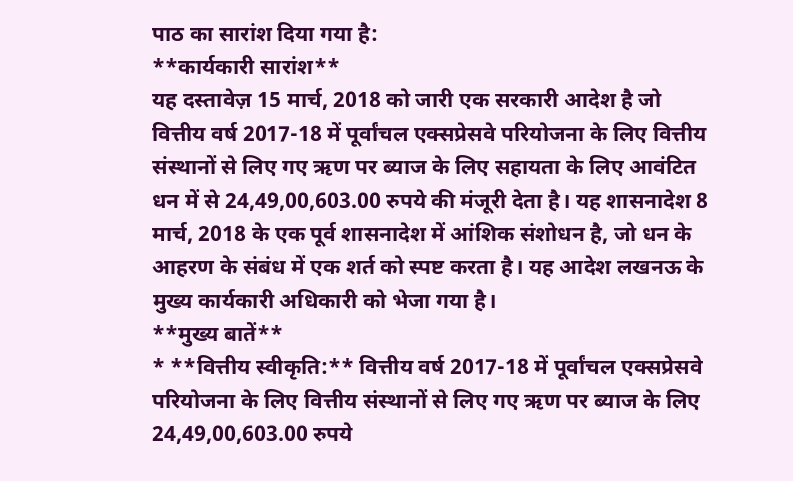पाठ का सारांश दिया गया है:
**कार्यकारी सारांश**
यह दस्तावेज़ 15 मार्च, 2018 को जारी एक सरकारी आदेश है जो वित्तीय वर्ष 2017-18 में पूर्वांचल एक्सप्रेसवे परियोजना के लिए वित्तीय संस्थानों से लिए गए ऋण पर ब्याज के लिए सहायता के लिए आवंटित धन में से 24,49,00,603.00 रुपये की मंजूरी देता है। यह शासनादेश 8 मार्च, 2018 के एक पूर्व शासनादेश में आंशिक संशोधन है, जो धन के आहरण के संबंध में एक शर्त को स्पष्ट करता है। यह आदेश लखनऊ के मुख्य कार्यकारी अधिकारी को भेजा गया है।
**मुख्य बातें**
* **वित्तीय स्वीकृति:** वित्तीय वर्ष 2017-18 में पूर्वांचल एक्सप्रेसवे परियोजना के लिए वित्तीय संस्थानों से लिए गए ऋण पर ब्याज के लिए 24,49,00,603.00 रुपये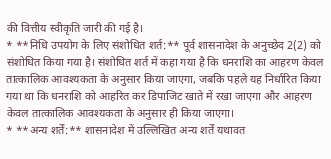की वित्तीय स्वीकृति जारी की गई है।
* **निधि उपयोग के लिए संशोधित शर्त:** पूर्व शासनादेश के अनुच्छेद 2(2) को संशोधित किया गया है। संशोधित शर्त में कहा गया है कि धनराशि का आहरण केवल तात्कालिक आवश्यकता के अनुसार किया जाएगा, जबकि पहले यह निर्धारित किया गया था कि धनराशि को आहरित कर डिपाजिट खाते में रखा जाएगा और आहरण केवल तात्कालिक आवश्यकता के अनुसार ही किया जाएगा।
* **अन्य शर्तें:** शासनादेश में उल्लिखित अन्य शर्तें यथावत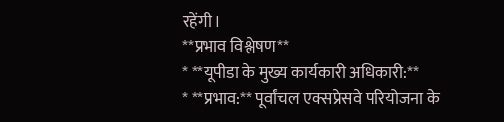रहेंगी।
**प्रभाव विश्लेषण**
* **यूपीडा के मुख्य कार्यकारी अधिकारी:**
* **प्रभाव:** पूर्वांचल एक्सप्रेसवे परियोजना के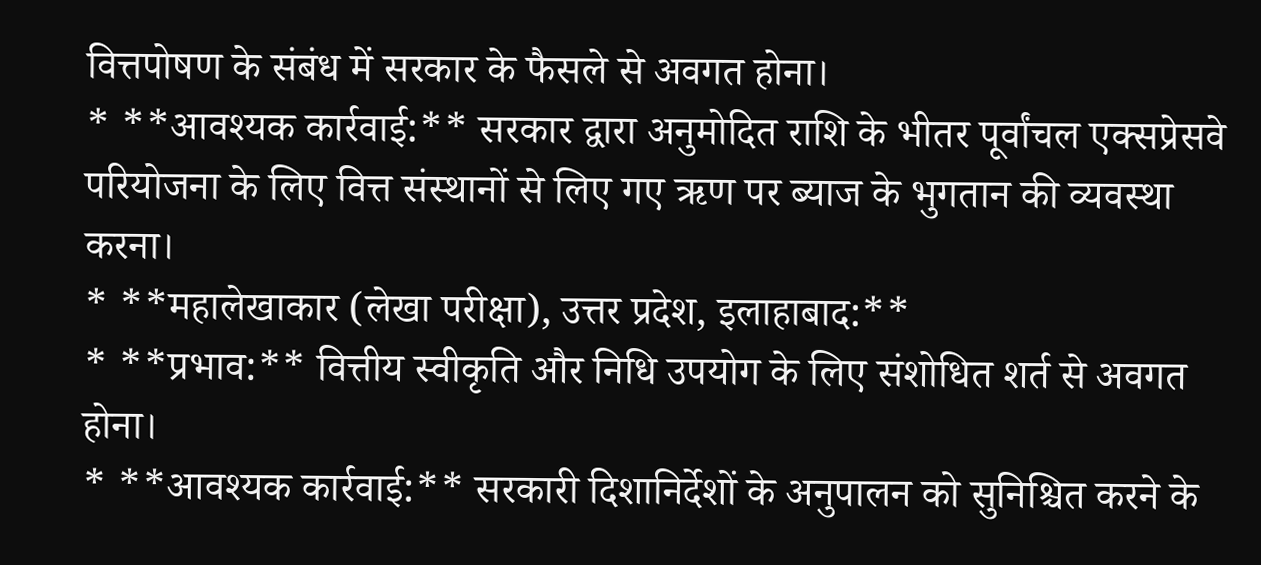वित्तपोषण के संबंध में सरकार के फैसले से अवगत होना।
* **आवश्यक कार्रवाई:** सरकार द्वारा अनुमोदित राशि के भीतर पूर्वांचल एक्सप्रेसवे परियोजना के लिए वित्त संस्थानों से लिए गए ऋण पर ब्याज के भुगतान की व्यवस्था करना।
* **महालेखाकार (लेखा परीक्षा), उत्तर प्रदेश, इलाहाबाद:**
* **प्रभाव:** वित्तीय स्वीकृति और निधि उपयोग के लिए संशोधित शर्त से अवगत होना।
* **आवश्यक कार्रवाई:** सरकारी दिशानिर्देशों के अनुपालन को सुनिश्चित करने के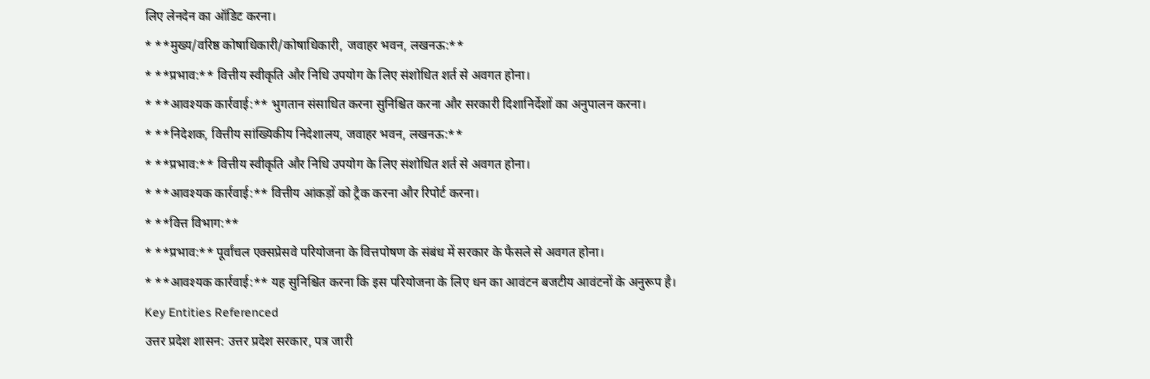लिए लेनदेन का ऑडिट करना।
* **मुख्य/वरिष्ठ कोषाधिकारी/कोषाधिकारी, जवाहर भवन, लखनऊ:**
* **प्रभाव:** वित्तीय स्वीकृति और निधि उपयोग के लिए संशोधित शर्त से अवगत होना।
* **आवश्यक कार्रवाई:** भुगतान संसाधित करना सुनिश्चित करना और सरकारी दिशानिर्देशों का अनुपालन करना।
* **निदेशक, वित्तीय सांख्यिकीय निदेशालय, जवाहर भवन, लखनऊ:**
* **प्रभाव:** वित्तीय स्वीकृति और निधि उपयोग के लिए संशोधित शर्त से अवगत होना।
* **आवश्यक कार्रवाई:** वित्तीय आंकड़ों को ट्रैक करना और रिपोर्ट करना।
* **वित्त विभाग:**
* **प्रभाव:** पूर्वांचल एक्सप्रेसवे परियोजना के वित्तपोषण के संबंध में सरकार के फैसले से अवगत होना।
* **आवश्यक कार्रवाई:** यह सुनिश्चित करना कि इस परियोजना के लिए धन का आवंटन बजटीय आवंटनों के अनुरूप है।
Key Entities Referenced
उत्तर प्रदेश शासन: उत्तर प्रदेश सरकार, पत्र जारी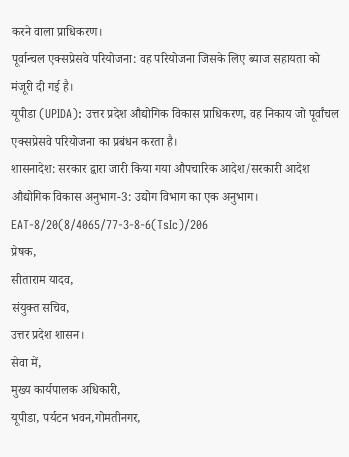करने वाला प्राधिकरण।
पूर्वान्चल एक्सप्रेसवे परियोजना: वह परियोजना जिसके लिए ब्याज सहायता को मंजूरी दी गई है।
यूपीडा (UPIDA): उत्तर प्रदेश औद्योगिक विकास प्राधिकरण, वह निकाय जो पूर्वांचल एक्सप्रेसवे परियोजना का प्रबंधन करता है।
शासनादेश: सरकार द्वारा जारी किया गया औपचारिक आदेश/सरकारी आदेश
औद्योगिक विकास अनुभाग-3: उद्योग विभाग का एक अनुभाग।
EAT-8/20(8/4065/77-3-8-6(TsIc)/206
प्रेषक,
सीताराम यादव,
संयुक्त सचिव,
उत्तर प्रदेश शासन।
सेवा में,
मुख्य कार्यपालक अधिकारी,
यूपीडा, पर्यटन भवन,गोमतीनगर,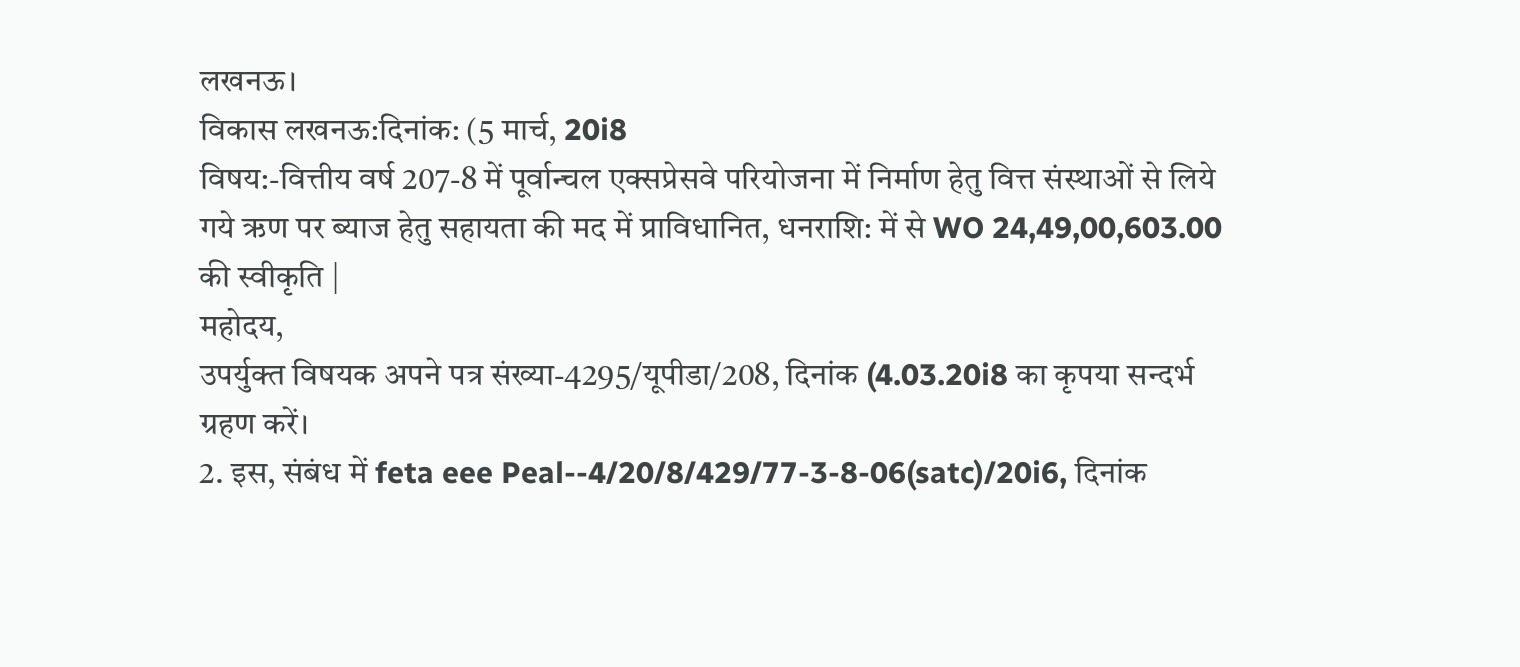लखनऊ।
विकास लखनऊ:दिनांक: (5 मार्च, 20i8
विषय:-वित्तीय वर्ष 207-8 में पूर्वान्चल एक्सप्रेसवे परियोजना में निर्माण हेतु वित्त संस्थाओं से लिये
गये ऋण पर ब्याज हेतु सहायता की मद में प्राविधानित, धनराशि: में से WO 24,49,00,603.00
की स्वीकृति |
महोदय,
उपर्युक्त विषयक अपने पत्र संख्या-4295/यूपीडा/208, दिनांक (4.03.20i8 का कृपया सन्दर्भ
ग्रहण करें।
2. इस, संबंध में feta eee Peal--4/20/8/429/77-3-8-06(satc)/20i6, दिनांक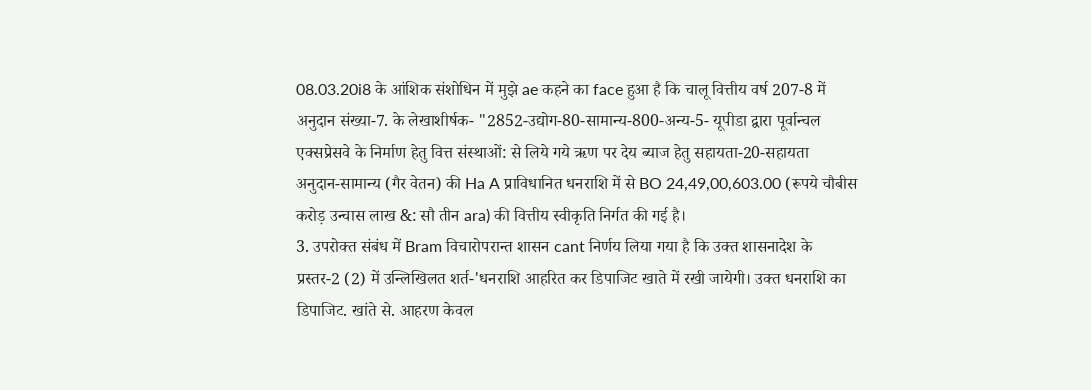08.03.20i8 के आंशिक संशोधिन में मुझे ae कहने का face हुआ है कि चालू वित्तीय वर्ष 207-8 में
अनुदान संख्या-7. के लेखाशीर्षक- "2852-उद्योग-80-सामान्य-800-अन्य-5- यूपीडा द्वारा पूर्वान्चल
एक्सप्रेसवे के निर्माण हेतु वित्त संस्थाओं: से लिये गये ऋण पर देय ब्याज हेतु सहायता-20-सहायता
अनुदान-सामान्य (गैर वेतन) की Ha A प्राविधानित धनराशि में से BO 24,49,00,603.00 (रूपये चौबीस
करोड़ उन्चास लाख &: सौ तीन ara) की वित्तीय स्वीकृति निर्गत की गई है।
3. उपरोक्त संबंध में Bram विचारोपरान्त शासन cant निर्णय लिया गया है कि उक्त शासनादेश के
प्रस्तर-2 (2) में उन्लिखिलत शर्त-'धनराशि आहरित कर डिपाजिट खाते में रखी जायेगी। उक्त धनराशि का
डिपाजिट. खांते से. आहरण केवल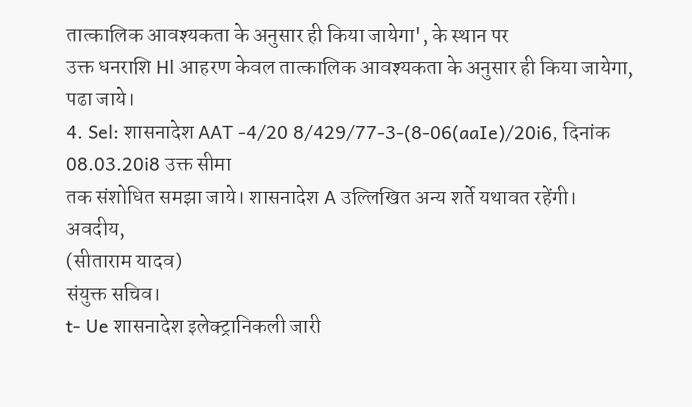तात्कालिक आवश्यकता के अनुसार ही किया जायेगा', के स्थान पर
उक्त धनराशि Hl आहरण केवल तात्कालिक आवश्यकता के अनुसार ही किया जायेगा, पढा जाये।
4. Sel: शासनादेश AAT -4/20 8/429/77-3-(8-06(aaIe)/20i6, दिनांक 08.03.20i8 उक्त सीमा
तक संशोधित समझा जाये। शासनादेश A उल्लिखित अन्य शर्ते यथावत रहेंगी।
अवदीय,
(सीताराम यादव)
संयुक्त सचिव।
t- Ue शासनादेश इलेक्ट्रानिकली जारी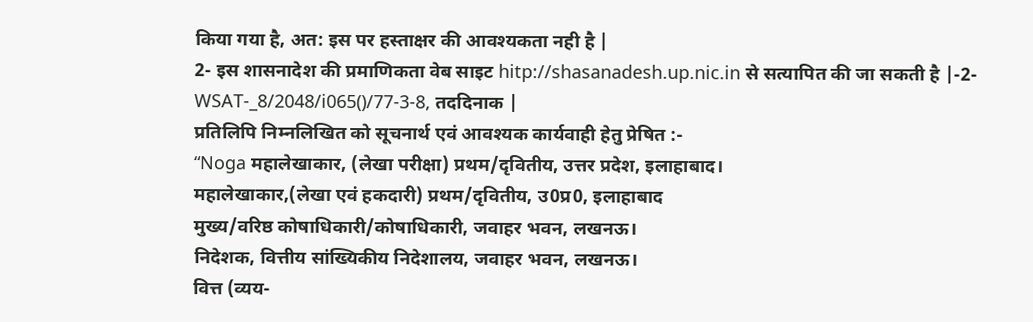किया गया है, अत: इस पर हस्ताक्षर की आवश्यकता नही है |
2- इस शासनादेश की प्रमाणिकता वेब साइट hitp://shasanadesh.up.nic.in से सत्यापित की जा सकती है |-2-
WSAT-_8/2048/i065()/77-3-8, तददिनाक |
प्रतिलिपि निम्नलिखित को सूचनार्थ एवं आवश्यक कार्यवाही हेतु प्रेषित :-
“Noga महालेखाकार, (लेखा परीक्षा) प्रथम/दृवितीय, उत्तर प्रदेश, इलाहाबाद।
महालेखाकार,(लेखा एवं हकदारी) प्रथम/दृवितीय, उ0प्र0, इलाहाबाद
मुख्य/वरिष्ठ कोषाधिकारी/कोषाधिकारी, जवाहर भवन, लखनऊ।
निदेशक, वित्तीय सांख्यिकीय निदेशालय, जवाहर भवन, लखनऊ।
वित्त (व्यय-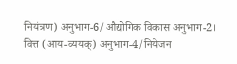नियंत्रण) अनुभाग-6/औद्योगिक विकास अनुभाग-2।
वित्त (आय-व्ययक्) अनुभाग-4/नियेजन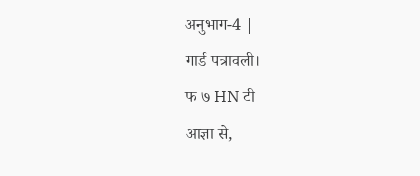अनुभाग-4 |
गार्ड पत्रावली।
फ ७ HN टी
आज्ञा से,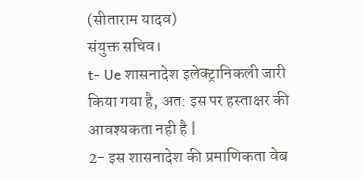(सीताराम यादव)
संयुक्त सचिव।
t- Ue शासनादेश इलेक्ट्रानिकली जारी किया गया है, अत: इस पर हस्ताक्षर की आवश्यकता नही है |
2- इस शासनादेश की प्रमाणिकता वेब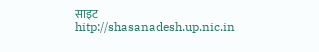साइट hitp://shasanadesh.up.nic.in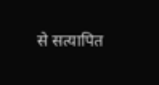से सत्यापित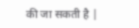की जा सकती है |